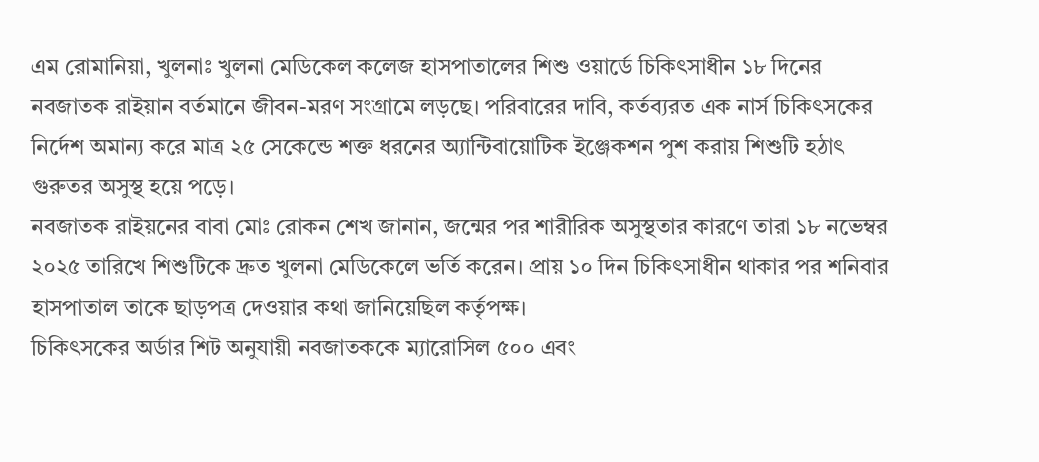এম রোমানিয়া, খুলনাঃ খুলনা মেডিকেল কলেজ হাসপাতালের শিশু ওয়ার্ডে চিকিৎসাধীন ১৮ দিনের নবজাতক রাইয়ান বর্তমানে জীবন-মরণ সংগ্রামে লড়ছে। পরিবারের দাবি, কর্তব্যরত এক নার্স চিকিৎসকের নির্দেশ অমান্য করে মাত্র ২৫ সেকেন্ডে শক্ত ধরনের অ্যান্টিবায়োটিক ইঞ্জেকশন পুশ করায় শিশুটি হঠাৎ গুরুতর অসুস্থ হয়ে পড়ে।
নবজাতক রাইয়নের বাবা মোঃ রোকন শেখ জানান, জন্মের পর শারীরিক অসুস্থতার কারণে তারা ১৮ নভেম্বর ২০২৫ তারিখে শিশুটিকে দ্রুত খুলনা মেডিকেলে ভর্তি করেন। প্রায় ১০ দিন চিকিৎসাধীন থাকার পর শনিবার হাসপাতাল তাকে ছাড়পত্র দেওয়ার কথা জানিয়েছিল কর্তৃপক্ষ।
চিকিৎসকের অর্ডার শিট অনুযায়ী নবজাতককে ম্যারোসিল ৫০০ এবং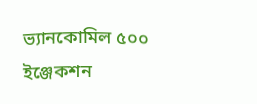ভ্যানকোমিল ৫০০ ইঞ্জেকশন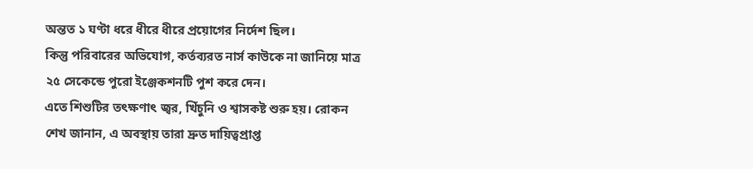অন্তত ১ ঘণ্টা ধরে ধীরে ধীরে প্রয়োগের নির্দেশ ছিল।
কিন্তু পরিবারের অভিযোগ, কর্তব্যরত নার্স কাউকে না জানিয়ে মাত্র ২৫ সেকেন্ডে পুরো ইঞ্জেকশনটি পুশ করে দেন।
এতে শিশুটির তৎক্ষণাৎ জ্বর, খিঁচুনি ও শ্বাসকষ্ট শুরু হয়। রোকন শেখ জানান, এ অবস্থায় তারা দ্রুত দায়িত্বপ্রাপ্ত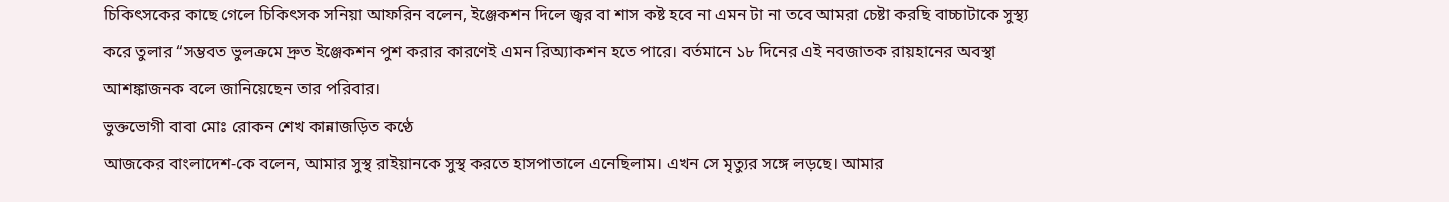চিকিৎসকের কাছে গেলে চিকিৎসক সনিয়া আফরিন বলেন, ইঞ্জেকশন দিলে জ্বর বা শাস কষ্ট হবে না এমন টা না তবে আমরা চেষ্টা করছি বাচ্চাটাকে সুস্থ্য করে তুলার “সম্ভবত ভুলক্রমে দ্রুত ইঞ্জেকশন পুশ করার কারণেই এমন রিঅ্যাকশন হতে পারে। বর্তমানে ১৮ দিনের এই নবজাতক রায়হানের অবস্থা আশঙ্কাজনক বলে জানিয়েছেন তার পরিবার।
ভুক্তভোগী বাবা মোঃ রোকন শেখ কান্নাজড়িত কণ্ঠে
আজকের বাংলাদেশ-কে বলেন, আমার সুস্থ রাইয়ানকে সুস্থ করতে হাসপাতালে এনেছিলাম। এখন সে মৃত্যুর সঙ্গে লড়ছে। আমার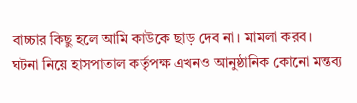বাচ্চার কিছু হলে আমি কাউকে ছাড় দেব না। মামলা করব।
ঘটনা নিয়ে হাসপাতাল কর্তৃপক্ষ এখনও আনুষ্ঠানিক কোনো মন্তব্য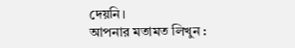দেয়নি।
আপনার মতামত লিখুন :